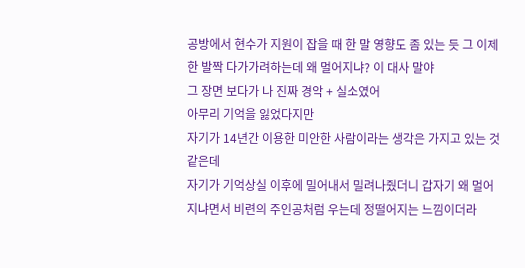공방에서 현수가 지원이 잡을 때 한 말 영향도 좀 있는 듯 그 이제 한 발짝 다가가려하는데 왜 멀어지냐? 이 대사 말야
그 장면 보다가 나 진짜 경악 + 실소였어
아무리 기억을 잃었다지만
자기가 14년간 이용한 미안한 사람이라는 생각은 가지고 있는 것 같은데
자기가 기억상실 이후에 밀어내서 밀려나줬더니 갑자기 왜 멀어지냐면서 비련의 주인공처럼 우는데 정떨어지는 느낌이더라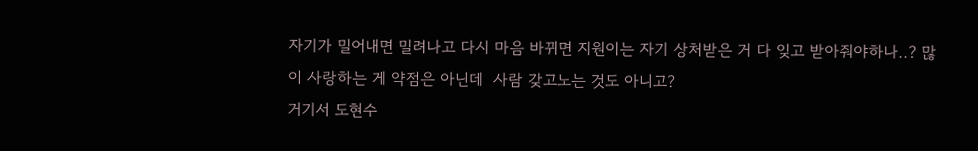자기가 밀어내면 밀려나고 다시 마음 바뀌면 지원이는 자기 상처받은 거 다 잊고 받아줘야하나..? 많이 사랑하는 게 약점은 아닌데  사람 갖고노는 것도 아니고?
거기서 도현수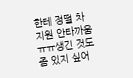한테 정떨 차지원 안타까움ㅠㅠ생긴 것도 좀 있지 싶어